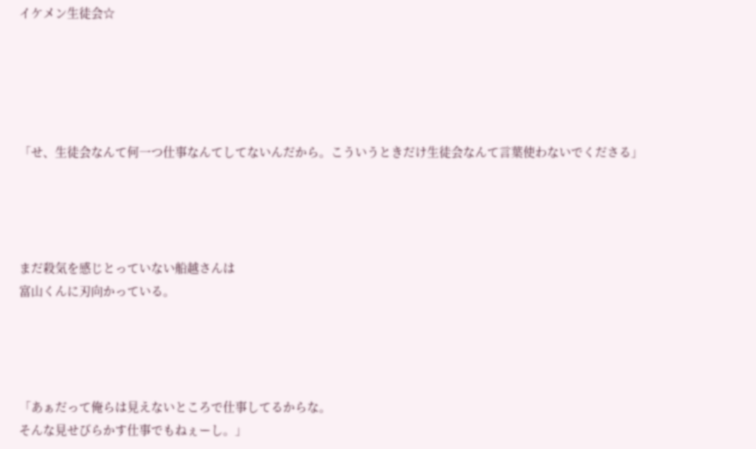イケメン生徒会☆





「せ、生徒会なんて何一つ仕事なんてしてないんだから。こういうときだけ生徒会なんて言葉使わないでくださる」




まだ殺気を感じとっていない船越さんは
富山くんに刃向かっている。




「あぁだって俺らは見えないところで仕事してるからな。
そんな見せびらかす仕事でもねぇーし。」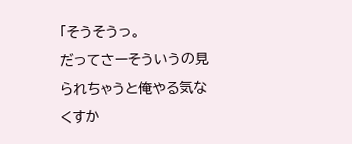「そうそうっ。
だってさーそういうの見られちゃうと俺やる気なくすか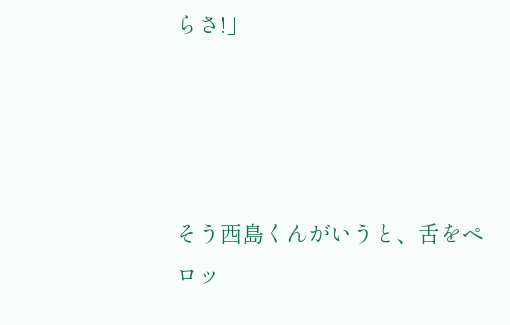らさ!」




そう西島くんがいうと、舌をペロッ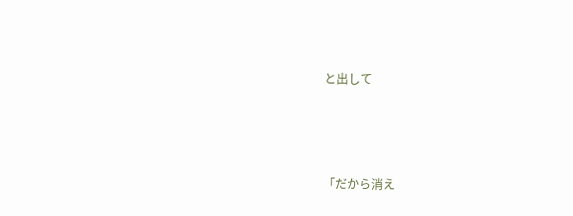と出して




「だから消え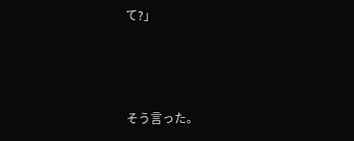て?」



そう言った。